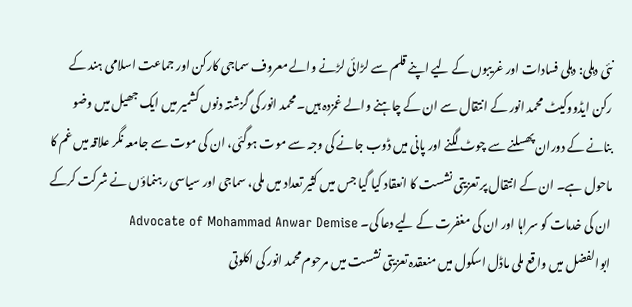نئی دہلی: دہلی فسادات اور غریبوں کے لیے اپنے قلم سے لڑائی لڑنے والے معروف سماجی کارکن اور جماعت اسلامی ہند کے رکن ایڈووکیٹ محمد انور کے انتقال سے ان کے چاہنے والے غمزدہ ہیں۔ محمد انور کی گزشتہ دنوں کشمیر میں ایک جھیل میں وضو بنانے کے دوران پھسلنے سے چوٹ لگنے اور پانی میں ڈوب جانے کی وجہ سے موت ہوگئی، ان کی موت سے جامعہ نگر علاقہ میں غم کا ماحول ہے۔ ان کے انتقال پر تعزیتی نشست کا انعقاد کیا گیا جس میں کثیر تعداد میں ملی، سماجی اور سیاسی رہنماؤں نے شرکت کرکے ان کی خدمات کو سراہا اور ان کی مغفرت کے لیے دعا کی۔ Advocate of Mohammad Anwar Demise
ابوالفضل میں واقع ملی ماڈل اسکول میں منعقدہ تعزیتی نشست میں مرحوم محمد انور کی اکلوتی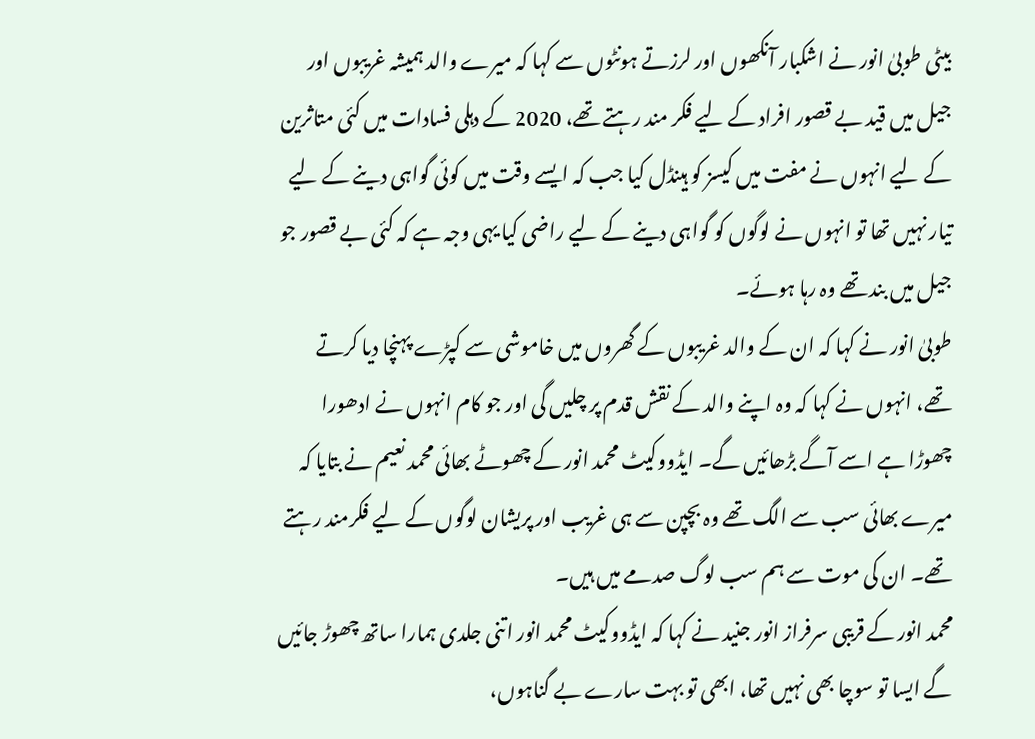بیٹی طوبیٰ انور نے اشکبار آنکھوں اور لرزتے ہونٹوں سے کہا کہ میرے والد ہمیشہ غریبوں اور جیل میں قید بے قصور افراد کے لیے فکر مند رہتے تھے، 2020 کے دہلی فسادات میں کئی متاثرین کے لیے انہوں نے مفت میں کیسز کو ہینڈل کیا جب کہ ایسے وقت میں کوئی گواہی دینے کے لیے تیار نہیں تھا تو انہوں نے لوگوں کو گواہی دینے کے لیے راضی کیا یہی وجہ ہے کہ کئی بے قصور جو جیل میں بند تھے وہ رہا ہوئے۔
طوبیٰ انور نے کہا کہ ان کے والد غریبوں کے گھروں میں خاموشی سے کپڑے پہنچا دیا کرتے تھے، انہوں نے کہا کہ وہ اپنے والد کے نقش قدم پر چلیں گی اور جو کام انہوں نے ادھورا چھوڑا ہے اسے آگے بڑھائیں گے۔ ایڈووکیٹ محمد انور کے چھوٹے بھائی محمد نعیم نے بتایا کہ میرے بھائی سب سے الگ تھے وہ بچپن سے ہی غریب اور پریشان لوگوں کے لیے فکرمند رہتے تھے۔ ان کی موت سے ہم سب لوگ صدمے میں ہیں۔
محمد انور کے قریبی سرفراز انور جنید نے کہا کہ ایڈووکیٹ محمد انور اتنی جلدی ہمارا ساتھ چھوڑ جائیں گے ایسا تو سوچا بھی نہیں تھا، ابھی تو بہت سارے بے گناہوں،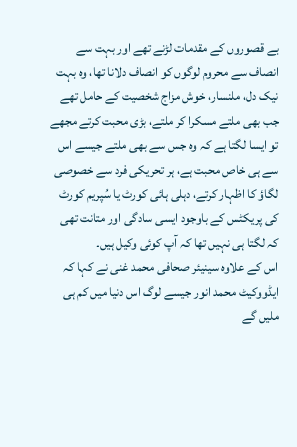بے قصوروں کے مقدمات لڑنے تھے اور بہت سے انصاف سے محروم لوگوں کو انصاف دلانا تھا، وہ بہت نیک دل، ملنسار، خوش مزاج شخصیت کے حامل تھے جب بھی ملتے مسکرا کر ملتے، بڑی محبت کرتے مجھے تو ایسا لگتا ہے کہ وہ جس سے بھی ملتے جیسے اس سے ہی خاص محبت ہے، ہر تحریکی فرد سے خصوصی لگاؤ کا اظہار کرتے، دہلی ہائی کورٹ یا سُپریم کورٹ کی پریکٹس کے باوجود ایسی سادگی اور متانت تھی کہ لگتا ہی نہیں تھا کہ آپ کوئی وکیل ہیں۔
اس کے علاوہ سینیئر صحافی محمد غنی نے کہا کہ ایڈووکیٹ محمد انور جیسے لوگ اس دنیا میں کم ہی ملیں گے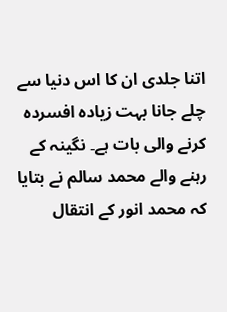اتنا جلدی ان کا اس دنیا سے چلے جانا بہت زیادہ افسردہ کرنے والی بات ہے۔ نگینہ کے رہنے والے محمد سالم نے بتایا کہ محمد انور کے انتقال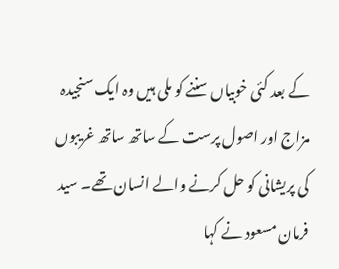کے بعد کئی خوبیاں سننے کو ملی ہیں وہ ایک سنجیدہ مزاج اور اصول پرست کے ساتھ ساتھ غریبوں کی پریشانی کو حل کرنے والے انسان تھے۔ سید فرمان مسعود نے کہا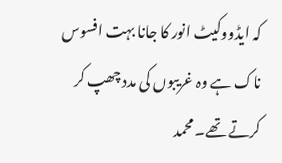کہ ایڈووکیٹ انور کا جانا بہت افسوس ناک ہے وہ غریبوں کی مدد چھپ کر کرتے تھے۔ محمد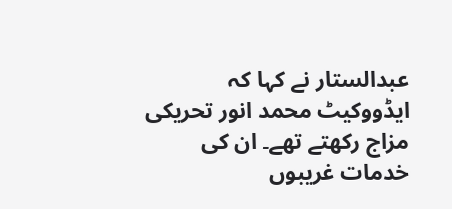عبدالستار نے کہا کہ ایڈووکیٹ محمد انور تحریکی مزاج رکھتے تھے۔ ان کی خدمات غریبوں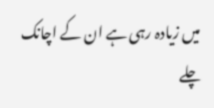میں زیادہ رہی ہے ان کے اچانک چلے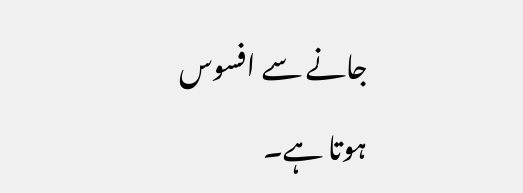جانے سے افسوس ہوتا ہے۔